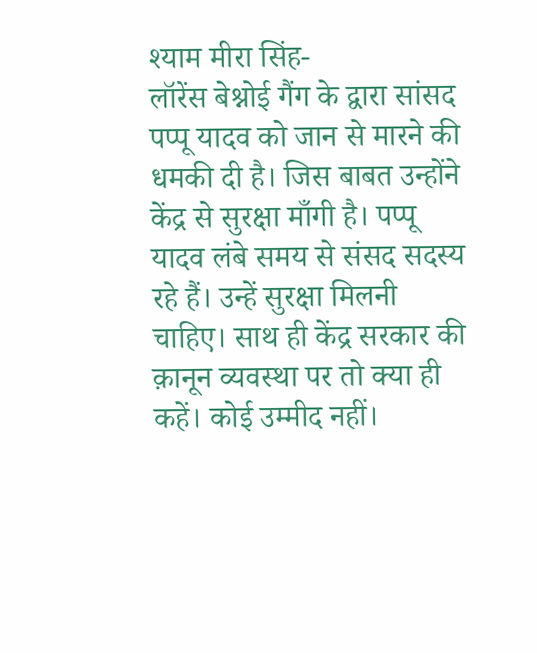श्याम मीरा सिंह-
लॉरेंस बेश्नोई गैंग के द्वारा सांसद पप्पू यादव को जान से मारने की धमकी दी है। जिस बाबत उन्होंने केंद्र से सुरक्षा माँगी है। पप्पू यादव लंबे समय से संसद सदस्य रहे हैं। उन्हें सुरक्षा मिलनी चाहिए। साथ ही केंद्र सरकार की क़ानून व्यवस्था पर तो क्या ही कहें। कोई उम्मीद नहीं।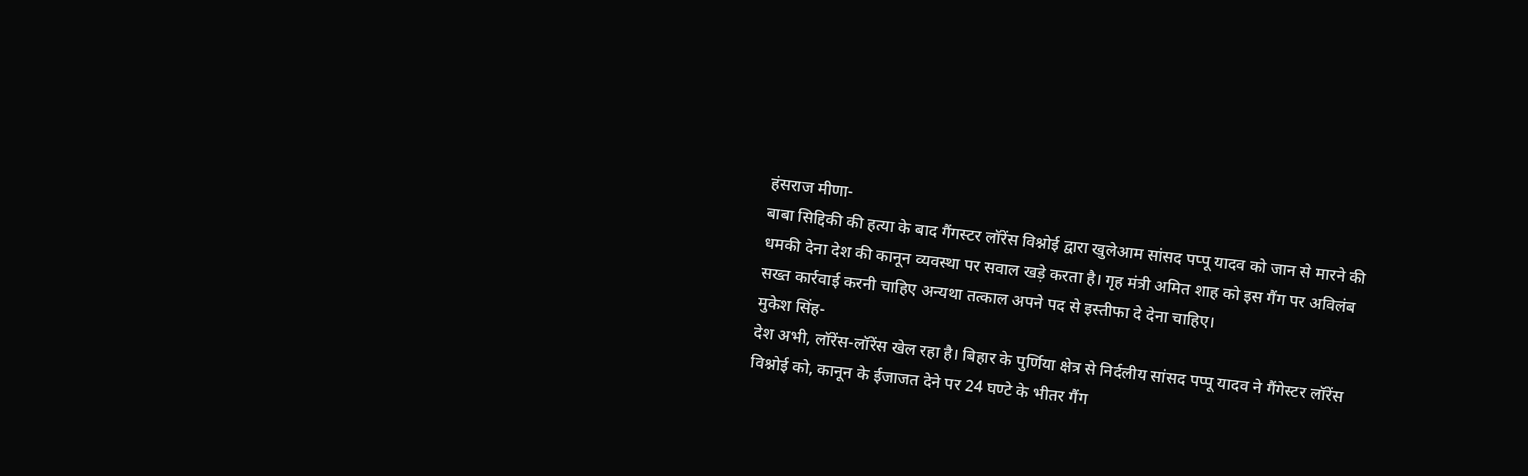हंसराज मीणा-
बाबा सिद्दिकी की हत्या के बाद गैंगस्टर लॉरेंस विश्नोई द्वारा खुलेआम सांसद पप्पू यादव को जान से मारने की धमकी देना देश की कानून व्यवस्था पर सवाल खड़े करता है। गृह मंत्री अमित शाह को इस गैंग पर अविलंब सख्त कार्रवाई करनी चाहिए अन्यथा तत्काल अपने पद से इस्तीफा दे देना चाहिए।
मुकेश सिंह-
देश अभी, लॉरेंस-लॉरेंस खेल रहा है। बिहार के पुर्णिया क्षेत्र से निर्दलीय सांसद पप्पू यादव ने गैंगेस्टर लॉरेंस विश्नोई को, कानून के ईजाजत देने पर 24 घण्टे के भीतर गैंग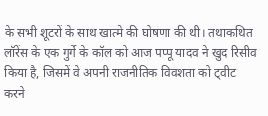के सभी शूटरों के साथ खात्मे की घोषणा की थी। तथाकथित लॉरेंस के एक गुर्गे के कॉल को आज पप्पू यादव ने खुद रिसीव किया है, जिसमें वे अपनी राजनीतिक विवशता को ट्वीट करने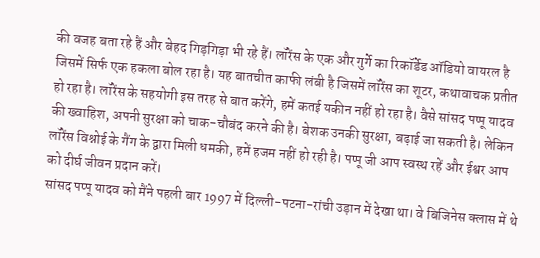की वजह बता रहे हैं और बेहद गिड़गिड़ा भी रहे हैं। लॉरेंस के एक और गुर्गे का रिकॉर्डेड ऑडियो वायरल है जिसमें सिर्फ एक हकला बोल रहा है। यह बातचीत काफी लंबी है जिसमें लॉरेंस का शूटर, कथावाचक प्रतीत हो रहा है। लॉरेंस के सहयोगी इस तरह से बात करेंगे, हमें कतई यकीन नहीं हो रहा है। वैसे सांसद पप्पू यादव की ख्वाहिश, अपनी सुरक्षा को चाक-चौबंद करने की है। बेशक उनकी सुरक्षा, बढ़ाई जा सकती है। लेकिन लॉरेंस विश्नोई के गैंग के द्वारा मिली धमकी, हमें हजम नहीं हो रही है। पप्पू जी आप स्वस्थ रहें और ईश्वर आप को दीर्घ जीवन प्रदान करें।
सांसद पप्पू यादव को मैंने पहली बार 1997 में दिल्ली-पटना-रांची उड़ान में देखा था। वे बिजिनेस क्लास में थे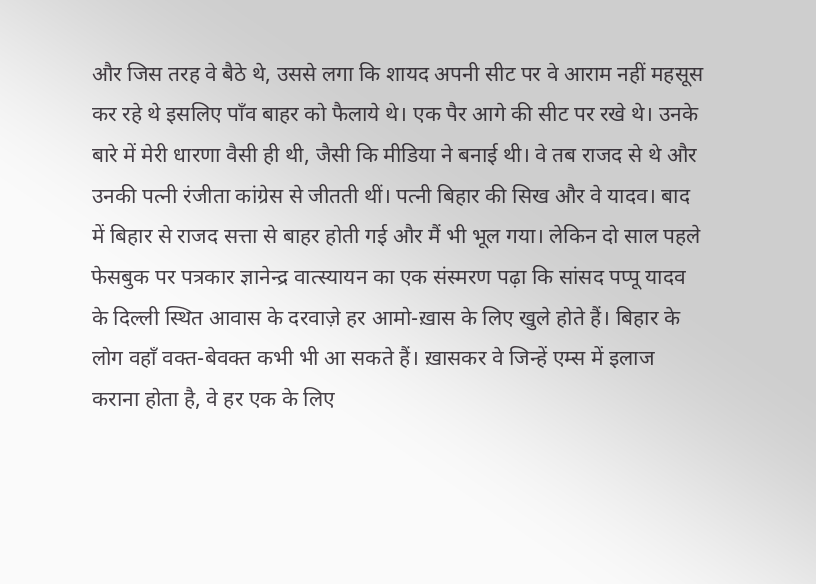और जिस तरह वे बैठे थे, उससे लगा कि शायद अपनी सीट पर वे आराम नहीं महसूस कर रहे थे इसलिए पाँव बाहर को फैलाये थे। एक पैर आगे की सीट पर रखे थे। उनके बारे में मेरी धारणा वैसी ही थी, जैसी कि मीडिया ने बनाई थी। वे तब राजद से थे और उनकी पत्नी रंजीता कांग्रेस से जीतती थीं। पत्नी बिहार की सिख और वे यादव। बाद में बिहार से राजद सत्ता से बाहर होती गई और मैं भी भूल गया। लेकिन दो साल पहले फेसबुक पर पत्रकार ज्ञानेन्द्र वात्स्यायन का एक संस्मरण पढ़ा कि सांसद पप्पू यादव के दिल्ली स्थित आवास के दरवाज़े हर आमो-ख़ास के लिए खुले होते हैं। बिहार के लोग वहाँ वक्त-बेवक्त कभी भी आ सकते हैं। ख़ासकर वे जिन्हें एम्स में इलाज कराना होता है, वे हर एक के लिए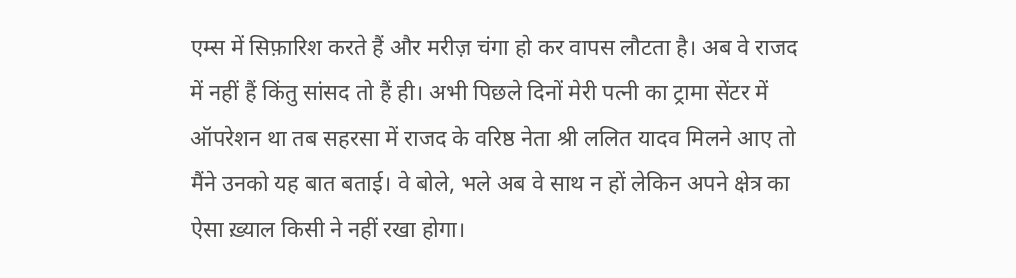एम्स में सिफ़ारिश करते हैं और मरीज़ चंगा हो कर वापस लौटता है। अब वे राजद में नहीं हैं किंतु सांसद तो हैं ही। अभी पिछले दिनों मेरी पत्नी का ट्रामा सेंटर में ऑपरेशन था तब सहरसा में राजद के वरिष्ठ नेता श्री ललित यादव मिलने आए तो मैंने उनको यह बात बताई। वे बोले, भले अब वे साथ न हों लेकिन अपने क्षेत्र का ऐसा ख़्याल किसी ने नहीं रखा होगा।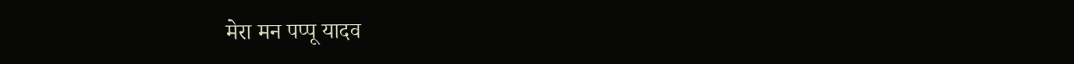मेरा मन पप्पू यादव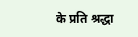के प्रति श्रद्धा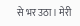से भर उठा। मेरी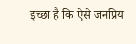इच्छा है कि ऐसे जनप्रिय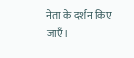नेता के दर्शन किए जाएँ।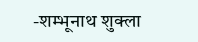-शम्भूनाथ शुक्ला